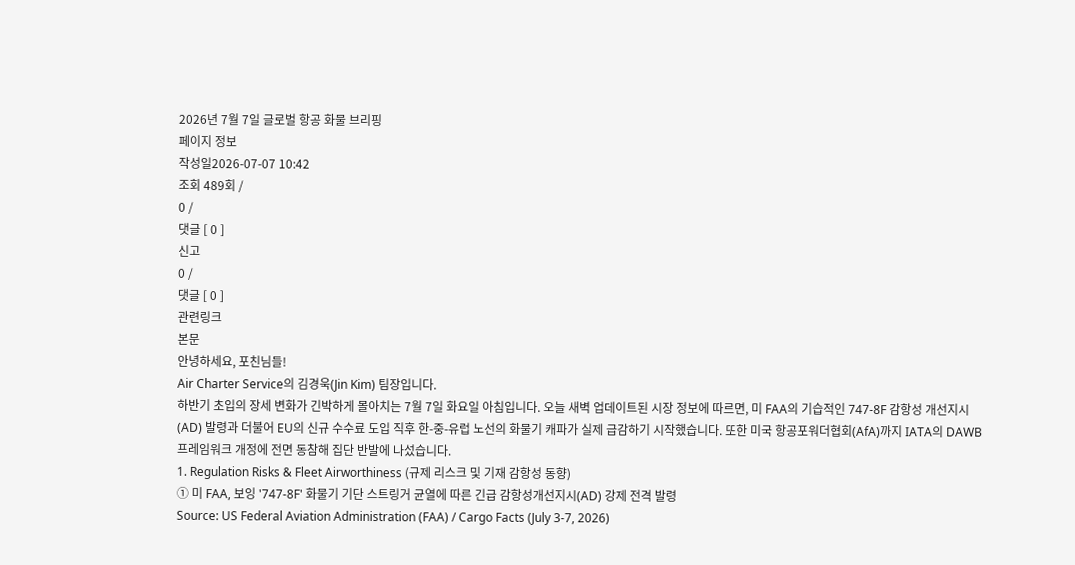2026년 7월 7일 글로벌 항공 화물 브리핑
페이지 정보
작성일2026-07-07 10:42
조회 489회 /
0 /
댓글 [ 0 ]
신고
0 /
댓글 [ 0 ]
관련링크
본문
안녕하세요, 포친님들!
Air Charter Service의 김경욱(Jin Kim) 팀장입니다.
하반기 초입의 장세 변화가 긴박하게 몰아치는 7월 7일 화요일 아침입니다. 오늘 새벽 업데이트된 시장 정보에 따르면, 미 FAA의 기습적인 747-8F 감항성 개선지시(AD) 발령과 더불어 EU의 신규 수수료 도입 직후 한-중-유럽 노선의 화물기 캐파가 실제 급감하기 시작했습니다. 또한 미국 항공포워더협회(AfA)까지 IATA의 DAWB 프레임워크 개정에 전면 동참해 집단 반발에 나섰습니다.
1. Regulation Risks & Fleet Airworthiness (규제 리스크 및 기재 감항성 동향)
① 미 FAA, 보잉 '747-8F' 화물기 기단 스트링거 균열에 따른 긴급 감항성개선지시(AD) 강제 전격 발령
Source: US Federal Aviation Administration (FAA) / Cargo Facts (July 3-7, 2026)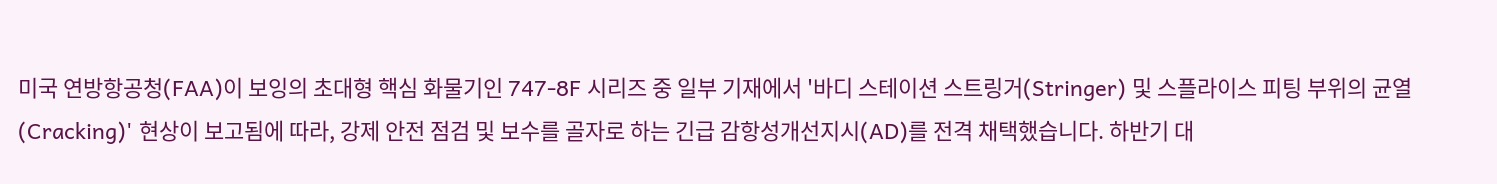미국 연방항공청(FAA)이 보잉의 초대형 핵심 화물기인 747-8F 시리즈 중 일부 기재에서 '바디 스테이션 스트링거(Stringer) 및 스플라이스 피팅 부위의 균열(Cracking)' 현상이 보고됨에 따라, 강제 안전 점검 및 보수를 골자로 하는 긴급 감항성개선지시(AD)를 전격 채택했습니다. 하반기 대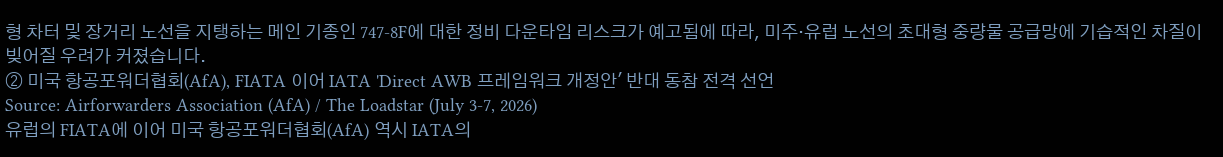형 차터 및 장거리 노선을 지탱하는 메인 기종인 747-8F에 대한 정비 다운타임 리스크가 예고됨에 따라, 미주·유럽 노선의 초대형 중량물 공급망에 기습적인 차질이 빚어질 우려가 커졌습니다.
② 미국 항공포워더협회(AfA), FIATA 이어 IATA 'Direct AWB 프레임워크 개정안' 반대 동참 전격 선언
Source: Airforwarders Association (AfA) / The Loadstar (July 3-7, 2026)
유럽의 FIATA에 이어 미국 항공포워더협회(AfA) 역시 IATA의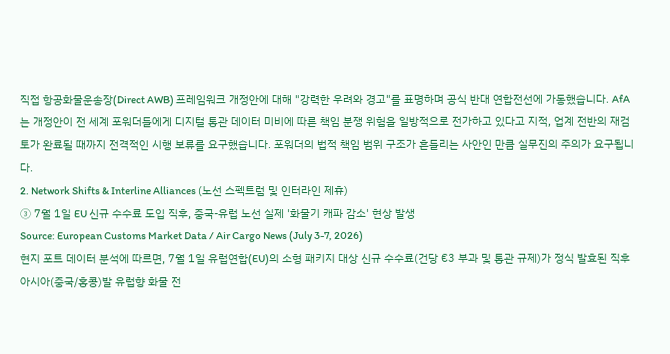직접 항공화물운송장(Direct AWB) 프레임워크 개정안에 대해 "강력한 우려와 경고"를 표명하며 공식 반대 연합전선에 가동했습니다. AfA는 개정안이 전 세계 포워더들에게 디지털 통관 데이터 미비에 따른 책임 분쟁 위험을 일방적으로 전가하고 있다고 지적, 업계 전반의 재검토가 완료될 때까지 전격적인 시행 보류를 요구했습니다. 포워더의 법적 책임 범위 구조가 흔들리는 사안인 만큼 실무진의 주의가 요구됩니다.
2. Network Shifts & Interline Alliances (노선 스펙트럼 및 인터라인 제휴)
③ 7월 1일 EU 신규 수수료 도입 직후, 중국-유럽 노선 실제 '화물기 캐파 감소' 현상 발생
Source: European Customs Market Data / Air Cargo News (July 3-7, 2026)
현지 포트 데이터 분석에 따르면, 7월 1일 유럽연합(EU)의 소형 패키지 대상 신규 수수료(건당 €3 부과 및 통관 규제)가 정식 발효된 직후 아시아(중국/홍콩)발 유럽향 화물 전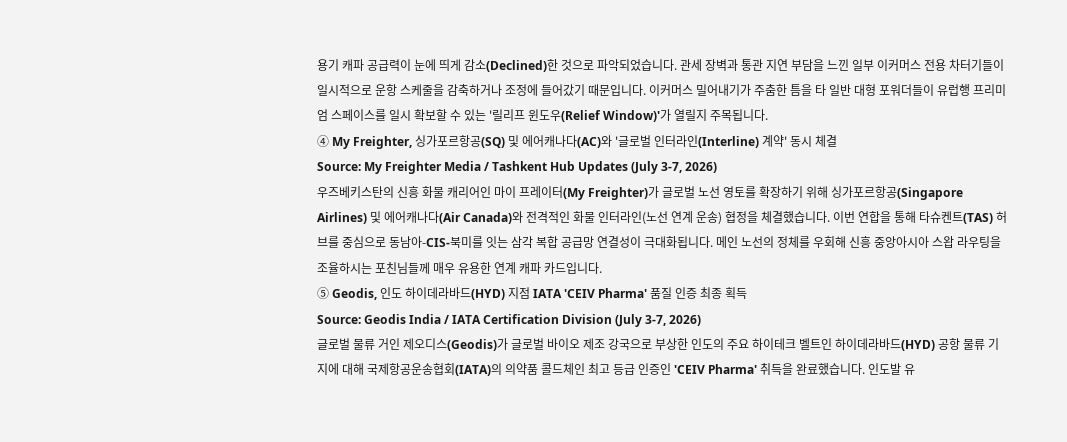용기 캐파 공급력이 눈에 띄게 감소(Declined)한 것으로 파악되었습니다. 관세 장벽과 통관 지연 부담을 느낀 일부 이커머스 전용 차터기들이 일시적으로 운항 스케줄을 감축하거나 조정에 들어갔기 때문입니다. 이커머스 밀어내기가 주춤한 틈을 타 일반 대형 포워더들이 유럽행 프리미엄 스페이스를 일시 확보할 수 있는 '릴리프 윈도우(Relief Window)'가 열릴지 주목됩니다.
④ My Freighter, 싱가포르항공(SQ) 및 에어캐나다(AC)와 '글로벌 인터라인(Interline) 계약' 동시 체결
Source: My Freighter Media / Tashkent Hub Updates (July 3-7, 2026)
우즈베키스탄의 신흥 화물 캐리어인 마이 프레이터(My Freighter)가 글로벌 노선 영토를 확장하기 위해 싱가포르항공(Singapore Airlines) 및 에어캐나다(Air Canada)와 전격적인 화물 인터라인(노선 연계 운송) 협정을 체결했습니다. 이번 연합을 통해 타슈켄트(TAS) 허브를 중심으로 동남아-CIS-북미를 잇는 삼각 복합 공급망 연결성이 극대화됩니다. 메인 노선의 정체를 우회해 신흥 중앙아시아 스왑 라우팅을 조율하시는 포친님들께 매우 유용한 연계 캐파 카드입니다.
⑤ Geodis, 인도 하이데라바드(HYD) 지점 IATA 'CEIV Pharma' 품질 인증 최종 획득
Source: Geodis India / IATA Certification Division (July 3-7, 2026)
글로벌 물류 거인 제오디스(Geodis)가 글로벌 바이오 제조 강국으로 부상한 인도의 주요 하이테크 벨트인 하이데라바드(HYD) 공항 물류 기지에 대해 국제항공운송협회(IATA)의 의약품 콜드체인 최고 등급 인증인 'CEIV Pharma' 취득을 완료했습니다. 인도발 유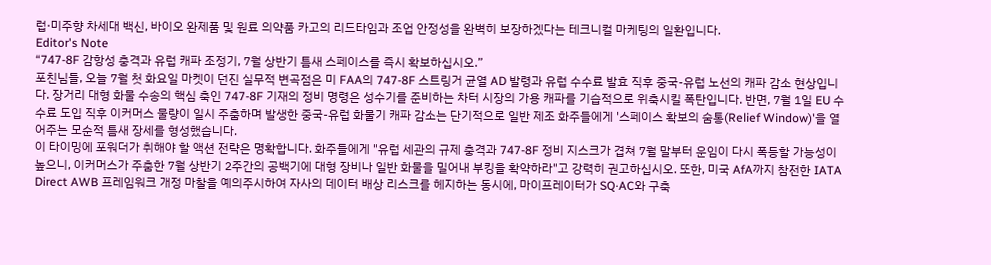럽·미주향 차세대 백신, 바이오 완제품 및 원료 의약품 카고의 리드타임과 조업 안정성을 완벽히 보장하겠다는 테크니컬 마케팅의 일환입니다.
Editor's Note
“747-8F 감항성 충격과 유럽 캐파 조정기, 7월 상반기 틈새 스페이스를 즉시 확보하십시오.”
포친님들, 오늘 7월 첫 화요일 마켓이 던진 실무적 변곡점은 미 FAA의 747-8F 스트링거 균열 AD 발령과 유럽 수수료 발효 직후 중국-유럽 노선의 캐파 감소 현상입니다. 장거리 대형 화물 수송의 핵심 축인 747-8F 기재의 정비 명령은 성수기를 준비하는 차터 시장의 가용 캐파를 기습적으로 위축시킬 폭탄입니다. 반면, 7월 1일 EU 수수료 도입 직후 이커머스 물량이 일시 주춤하며 발생한 중국-유럽 화물기 캐파 감소는 단기적으로 일반 제조 화주들에게 '스페이스 확보의 숨통(Relief Window)'을 열어주는 모순적 틈새 장세를 형성했습니다.
이 타이밍에 포워더가 취해야 할 액션 전략은 명확합니다. 화주들에게 "유럽 세관의 규제 충격과 747-8F 정비 지스크가 겹쳐 7월 말부터 운임이 다시 폭등할 가능성이 높으니, 이커머스가 주춤한 7월 상반기 2주간의 공백기에 대형 장비나 일반 화물을 밀어내 부킹을 확약하라"고 강력히 권고하십시오. 또한, 미국 AfA까지 참전한 IATA Direct AWB 프레임워크 개정 마찰을 예의주시하여 자사의 데이터 배상 리스크를 헤지하는 동시에, 마이프레이터가 SQ·AC와 구축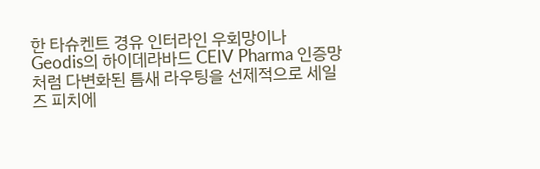한 타슈켄트 경유 인터라인 우회망이나 Geodis의 하이데라바드 CEIV Pharma 인증망처럼 다변화된 틈새 라우팅을 선제적으로 세일즈 피치에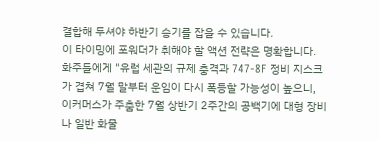결합해 두셔야 하반기 승기를 잡을 수 있습니다.
이 타이밍에 포워더가 취해야 할 액션 전략은 명확합니다. 화주들에게 "유럽 세관의 규제 충격과 747-8F 정비 지스크가 겹쳐 7월 말부터 운임이 다시 폭등할 가능성이 높으니, 이커머스가 주춤한 7월 상반기 2주간의 공백기에 대형 장비나 일반 화물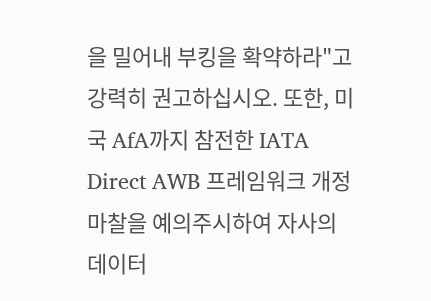을 밀어내 부킹을 확약하라"고 강력히 권고하십시오. 또한, 미국 AfA까지 참전한 IATA Direct AWB 프레임워크 개정 마찰을 예의주시하여 자사의 데이터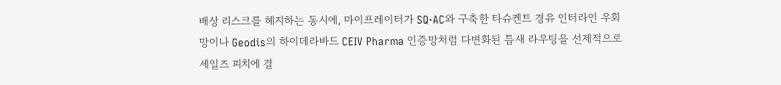배상 리스크를 헤지하는 동시에, 마이프레이터가 SQ·AC와 구축한 타슈켄트 경유 인터라인 우회망이나 Geodis의 하이데라바드 CEIV Pharma 인증망처럼 다변화된 틈새 라우팅을 선제적으로 세일즈 피치에 결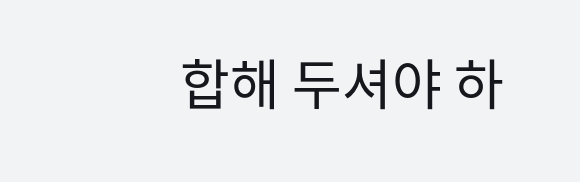합해 두셔야 하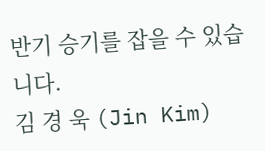반기 승기를 잡을 수 있습니다.
김 경 욱 (Jin Kim)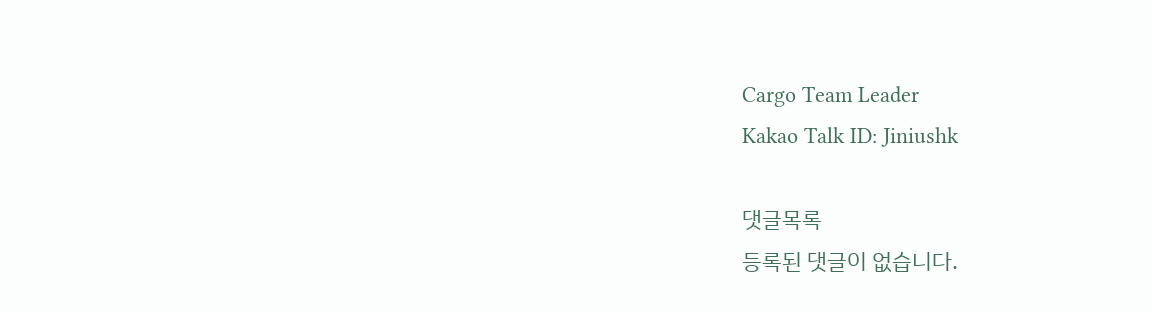Cargo Team Leader
Kakao Talk ID: Jiniushk

댓글목록
등록된 댓글이 없습니다.